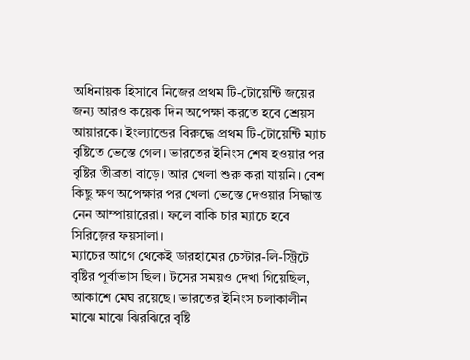অধিনায়ক হিসাবে নিজের প্রথম টি-টোয়েন্টি জয়ের জন্য আরও কয়েক দিন অপেক্ষা করতে হবে শ্রেয়স আয়ারকে। ইংল্যান্ডের বিরুদ্ধে প্রথম টি-টোয়েন্টি ম্যাচ বৃষ্টিতে ভেস্তে গেল। ভারতের ইনিংস শেষ হওয়ার পর বৃষ্টির তীব্রতা বাড়ে। আর খেলা শুরু করা যায়নি। বেশ কিছু ক্ষণ অপেক্ষার পর খেলা ভেস্তে দেওয়ার সিদ্ধান্ত নেন আম্পায়ারেরা। ফলে বাকি চার ম্যাচে হবে সিরিজ়ের ফয়সালা।
ম্যাচের আগে থেকেই ডারহামের চেস্টার-লি-স্ট্রিটে বৃষ্টির পূর্বাভাস ছিল। টসের সময়ও দেখা গিয়েছিল, আকাশে মেঘ রয়েছে। ভারতের ইনিংস চলাকালীন মাঝে মাঝে ঝিরঝিরে বৃষ্টি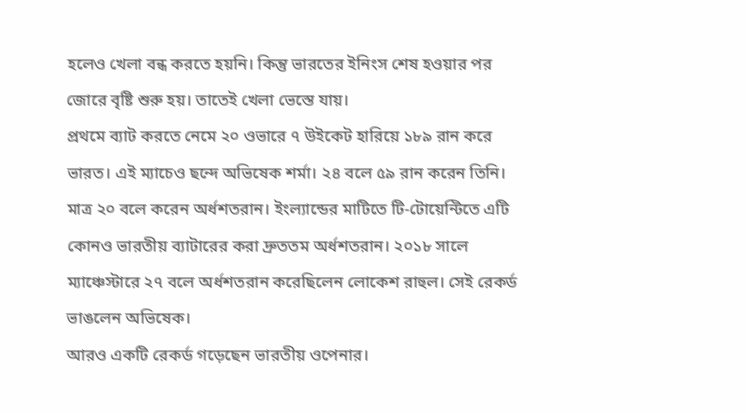হলেও খেলা বন্ধ করতে হয়নি। কিন্তু ভারতের ইনিংস শেষ হওয়ার পর জোরে বৃষ্টি শুরু হয়। তাতেই খেলা ভেস্তে যায়।
প্রথমে ব্যাট করতে নেমে ২০ ওভারে ৭ উইকেট হারিয়ে ১৮৯ রান করে ভারত। এই ম্যাচেও ছন্দে অভিষেক শর্মা। ২৪ বলে ৫৯ রান করেন তিনি। মাত্র ২০ বলে করেন অর্ধশতরান। ইংল্যান্ডের মাটিতে টি-টোয়েন্টিতে এটি কোনও ভারতীয় ব্যাটারের করা দ্রুততম অর্ধশতরান। ২০১৮ সালে ম্যাঞ্চেস্টারে ২৭ বলে অর্ধশতরান করেছিলেন লোকেশ রাহুল। সেই রেকর্ড ভাঙলেন অভিষেক।
আরও একটি রেকর্ড গড়েছেন ভারতীয় ওপেনার।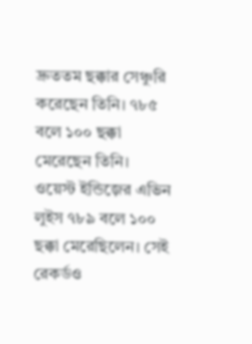দ্রুততম ছক্কার সেঞ্চুরি করেছেন তিনি। ৭৮৫ বলে ১০০ ছক্কা মেরেছেন তিনি। ওয়েস্ট ইন্ডিজ়ের এভিন লুইস ৭৮৯ বলে ১০০ ছক্কা মেরেছিলেন। সেই রেকর্ডও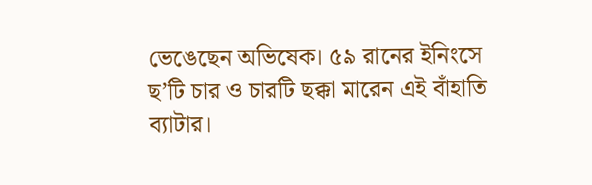ভেঙেছেন অভিষেক। ৫৯ রানের ইনিংসে ছ’টি চার ও চারটি ছক্কা মারেন এই বাঁহাতি ব্যাটার।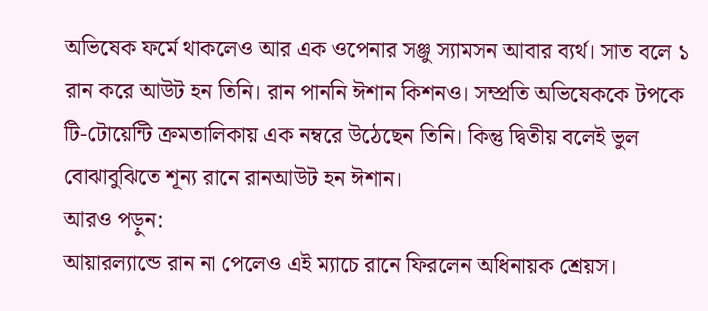অভিষেক ফর্মে থাকলেও আর এক ওপেনার সঞ্জু স্যামসন আবার ব্যর্থ। সাত বলে ১ রান করে আউট হন তিনি। রান পাননি ঈশান কিশনও। সম্প্রতি অভিষেককে টপকে টি-টোয়েন্টি ক্রমতালিকায় এক নম্বরে উঠেছেন তিনি। কিন্তু দ্বিতীয় বলেই ভুল বোঝাবুঝিতে শূন্য রানে রানআউট হন ঈশান।
আরও পড়ুন:
আয়ারল্যান্ডে রান না পেলেও এই ম্যাচে রানে ফিরলেন অধিনায়ক শ্রেয়স।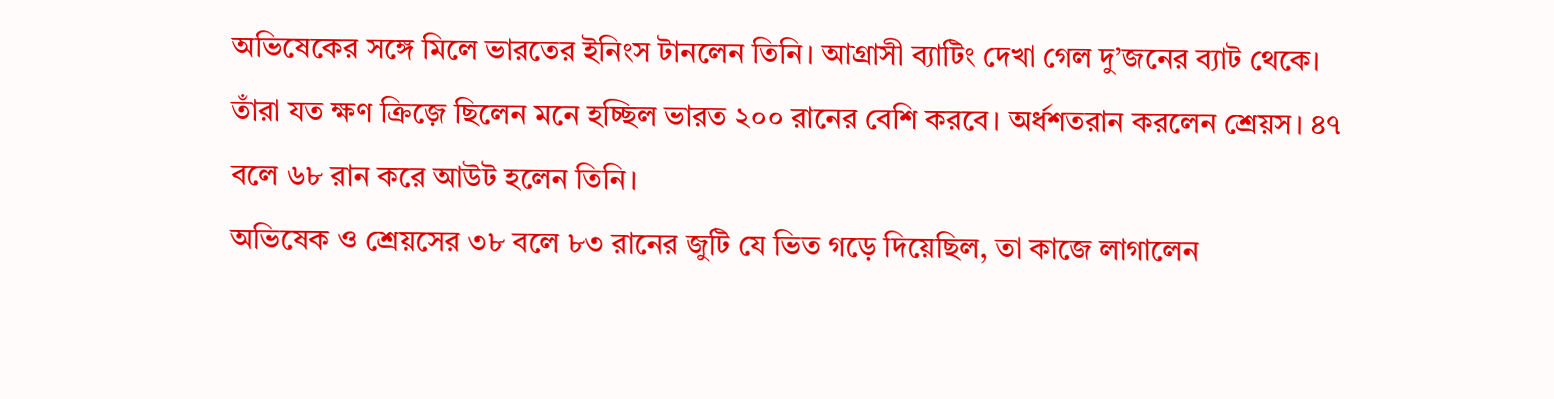অভিষেকের সঙ্গে মিলে ভারতের ইনিংস টানলেন তিনি। আগ্রাসী ব্যাটিং দেখা গেল দু’জনের ব্যাট থেকে। তাঁরা যত ক্ষণ ক্রিজ়ে ছিলেন মনে হচ্ছিল ভারত ২০০ রানের বেশি করবে। অর্ধশতরান করলেন শ্রেয়স। ৪৭ বলে ৬৮ রান করে আউট হলেন তিনি।
অভিষেক ও শ্রেয়সের ৩৮ বলে ৮৩ রানের জুটি যে ভিত গড়ে দিয়েছিল, তা কাজে লাগালেন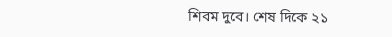শিবম দুবে। শেষ দিকে ২১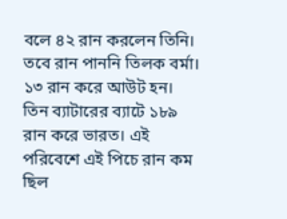বলে ৪২ রান করলেন তিনি। তবে রান পাননি তিলক বর্মা। ১৩ রান করে আউট হন। তিন ব্যাটারের ব্যাটে ১৮৯ রান করে ভারত। এই পরিবেশে এই পিচে রান কম ছিল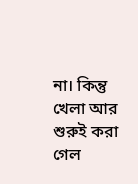না। কিন্তু খেলা আর শুরুই করা গেল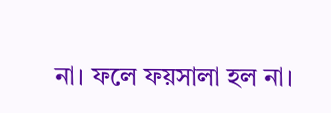না। ফলে ফয়সালা হল না।